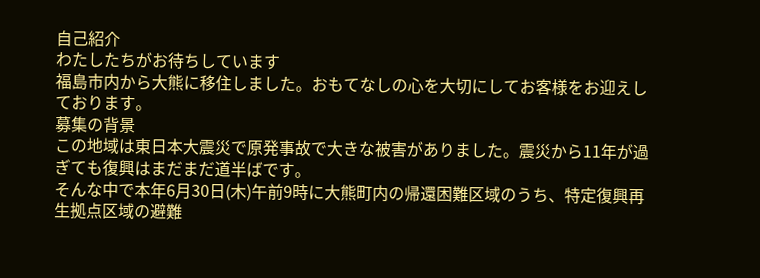自己紹介
わたしたちがお待ちしています
福島市内から大熊に移住しました。おもてなしの心を大切にしてお客様をお迎えしております。
募集の背景
この地域は東日本大震災で原発事故で大きな被害がありました。震災から11年が過ぎても復興はまだまだ道半ばです。
そんな中で本年6月30日(木)午前9時に大熊町内の帰還困難区域のうち、特定復興再生拠点区域の避難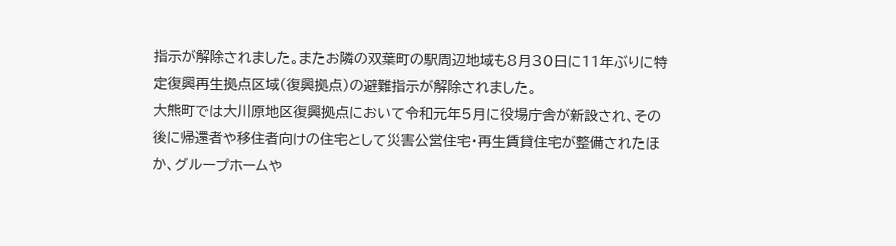指示が解除されました。またお隣の双葉町の駅周辺地域も8月30日に11年ぶりに特定復興再生拠点区域(復興拠点)の避難指示が解除されました。
大熊町では大川原地区復興拠点において令和元年5月に役場庁舎が新設され、その後に帰還者や移住者向けの住宅として災害公営住宅・再生賃貸住宅が整備されたほか、グループホームや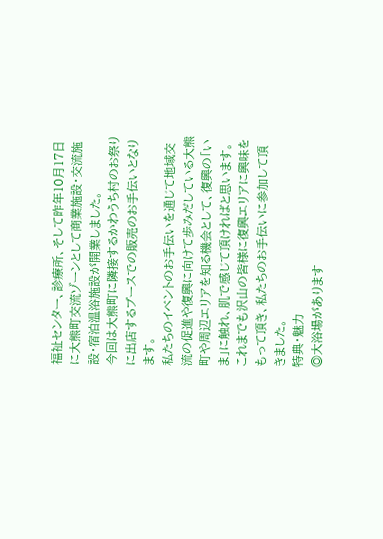福祉センター、診療所、そして昨年10月17日に大熊町交流ゾーンとして商業施設・交流施設・宿泊温浴施設が開業しました。
今回は大熊町に隣接するかわうち村のお祭りに出店するブースでの販売のお手伝いとなります。
私たちのイベントのお手伝いを通じて地域交流の促進や復興に向けて歩みだしている大熊町や周辺エリアを知る機会として、復興の「いま」に触れ、肌で感じて頂ければと思います。
これまでも沢山の皆様に復興エリアに興味をもって頂き、私たちのお手伝いに参加して頂きました。
特典・魅力
◎大浴場があります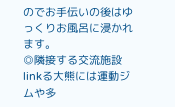のでお手伝いの後はゆっくりお風呂に浸かれます。
◎隣接する交流施設linkる大熊には運動ジムや多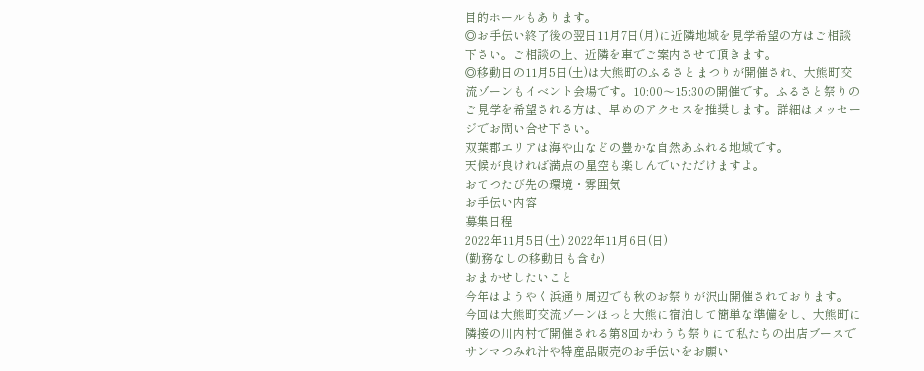目的ホールもあります。
◎お手伝い終了後の翌日11月7日(月)に近隣地域を見学希望の方はご相談下さい。ご相談の上、近隣を車でご案内させて頂きます。
◎移動日の11月5日(土)は大熊町のふるさとまつりが開催され、大熊町交流ゾーンもイベント会場です。10:00〜15:30の開催です。ふるさと祭りのご見学を希望される方は、早めのアクセスを推奨します。詳細はメッセージでお問い合せ下さい。
双葉郡エリアは海や山などの豊かな自然あふれる地域です。
天候が良ければ満点の星空も楽しんでいただけますよ。
おてつたび先の環境・雰囲気
お手伝い内容
募集日程
2022年11月5日(土) 2022年11月6日(日)
(勤務なしの移動日も含む)
おまかせしたいこと
今年はようやく浜通り周辺でも秋のお祭りが沢山開催されております。
今回は大熊町交流ゾーンほっと大熊に宿泊して簡単な準備をし、大熊町に隣接の川内村で開催される第8回かわうち祭りにて私たちの出店ブースでサンマつみれ汁や特産品販売のお手伝いをお願い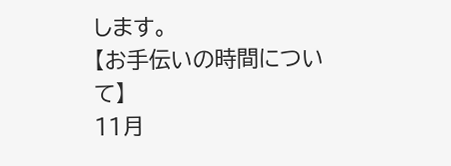します。
【お手伝いの時間について】
11月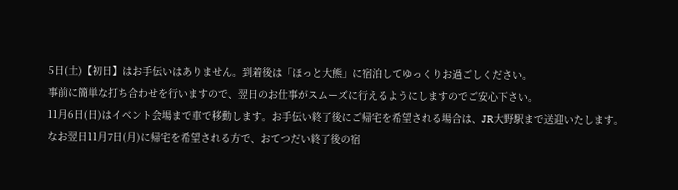5日(土)【初日】はお手伝いはありません。到着後は「ほっと大熊」に宿泊してゆっくりお過ごしください。
事前に簡単な打ち合わせを行いますので、翌日のお仕事がスムーズに行えるようにしますのでご安心下さい。
11月6日(日)はイベント会場まで車で移動します。お手伝い終了後にご帰宅を希望される場合は、JR大野駅まで送迎いたします。なお翌日11月7日(月)に帰宅を希望される方で、おてつだい終了後の宿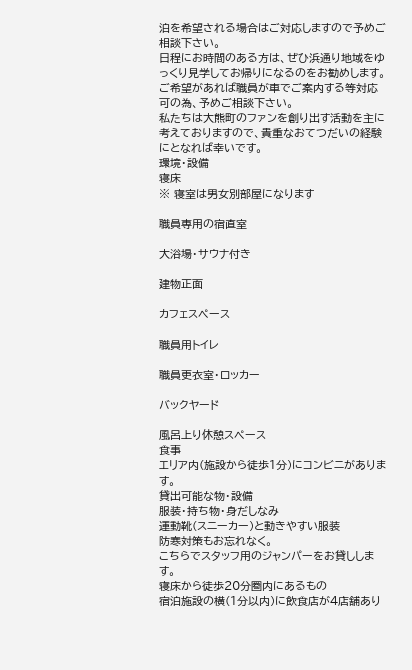泊を希望される場合はご対応しますので予めご相談下さい。
日程にお時間のある方は、ぜひ浜通り地域をゆっくり見学してお帰りになるのをお勧めします。ご希望があれば職員が車でご案内する等対応可の為、予めご相談下さい。
私たちは大熊町のファンを創り出す活動を主に考えておりますので、貴重なおてつだいの経験にとなれば幸いです。
環境・設備
寝床
※ 寝室は男女別部屋になります

職員専用の宿直室

大浴場・サウナ付き

建物正面

カフェスペース

職員用トイレ

職員更衣室・ロッカー

バックヤード

風呂上り休憩スペース
食事
エリア内(施設から徒歩1分)にコンビニがあります。
貸出可能な物・設備
服装・持ち物・身だしなみ
運動靴(スニーカー)と動きやすい服装
防寒対策もお忘れなく。
こちらでスタッフ用のジャンパーをお貸しします。
寝床から徒歩20分圏内にあるもの
宿泊施設の横(1分以内)に飲食店が4店舗あり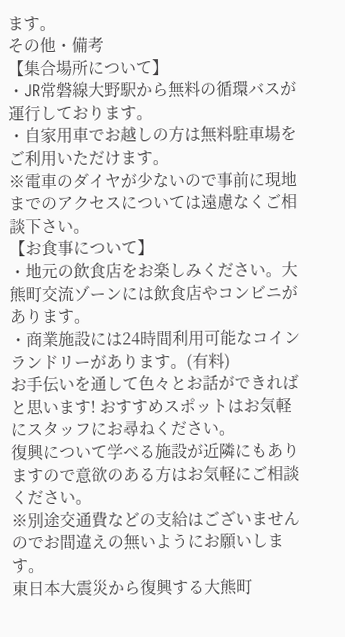ます。
その他・備考
【集合場所について】
・JR常磐線大野駅から無料の循環バスが運行しております。
・自家用車でお越しの方は無料駐車場をご利用いただけます。
※電車のダイヤが少ないので事前に現地までのアクセスについては遠慮なくご相談下さい。
【お食事について】
・地元の飲食店をお楽しみください。大熊町交流ゾーンには飲食店やコンビニがあります。
・商業施設には24時間利用可能なコインランドリーがあります。(有料)
お手伝いを通して色々とお話ができればと思います! おすすめスポットはお気軽にスタッフにお尋ねください。
復興について学べる施設が近隣にもありますので意欲のある方はお気軽にご相談ください。
※別途交通費などの支給はございませんのでお間違えの無いようにお願いします。
東日本大震災から復興する大熊町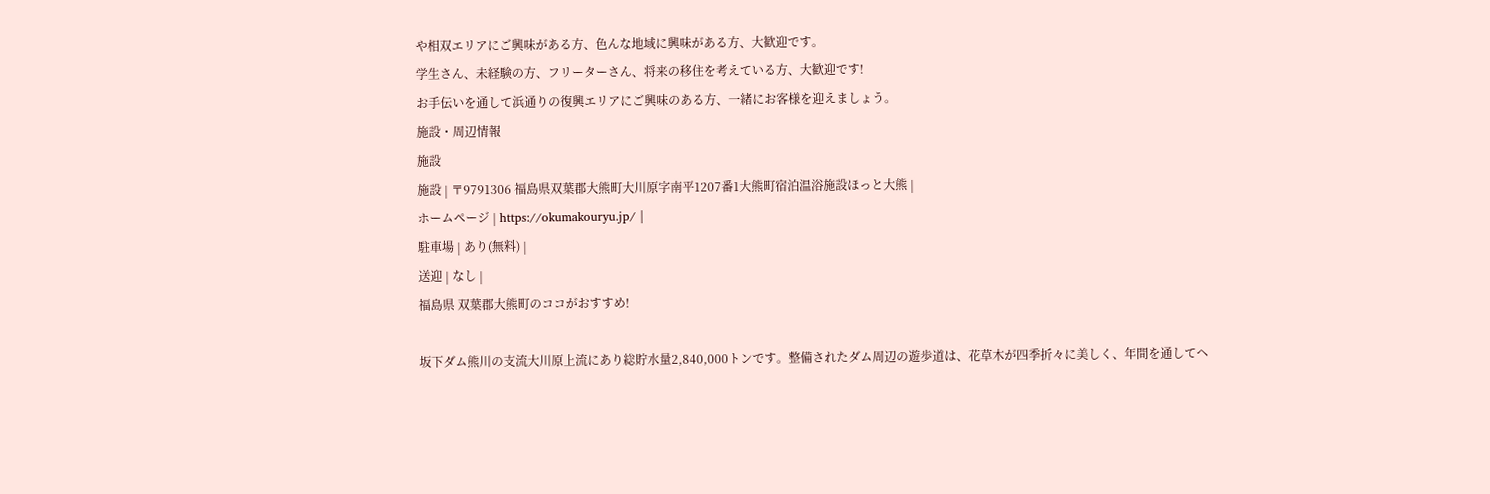や相双エリアにご興味がある方、色んな地域に興味がある方、大歓迎です。
学生さん、未経験の方、フリーターさん、将来の移住を考えている方、大歓迎です!
お手伝いを通して浜通りの復興エリアにご興味のある方、一緒にお客様を迎えましょう。
施設・周辺情報
施設
施設 | 〒9791306 福島県双葉郡大熊町大川原字南平1207番1大熊町宿泊温浴施設ほっと大熊 |
ホームページ | https://okumakouryu.jp/ |
駐車場 | あり(無料) |
送迎 | なし |
福島県 双葉郡大熊町のココがおすすめ!

坂下ダム熊川の支流大川原上流にあり総貯水量2,840,000トンです。整備されたダム周辺の遊歩道は、花草木が四季折々に美しく、年間を通してヘ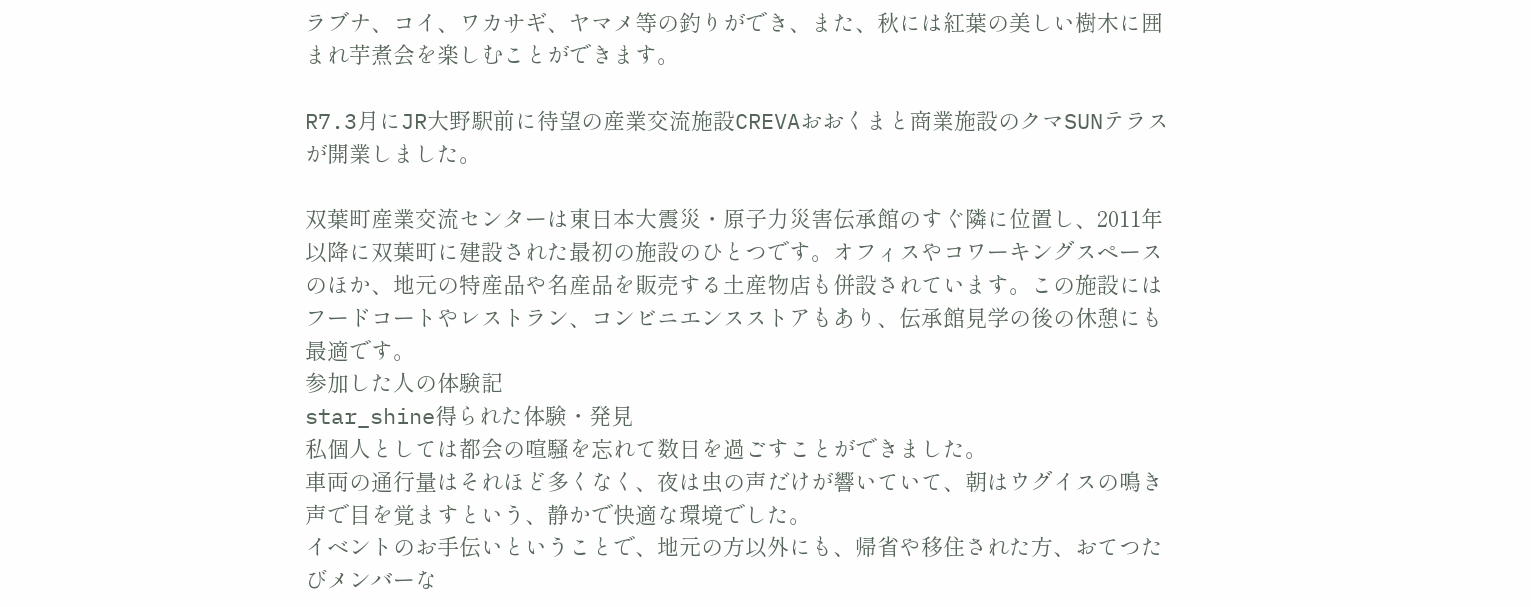ラブナ、コイ、ワカサギ、ヤマメ等の釣りができ、また、秋には紅葉の美しい樹木に囲まれ芋煮会を楽しむことができます。

R7.3月にJR大野駅前に待望の産業交流施設CREVAおおくまと商業施設のクマSUNテラスが開業しました。

双葉町産業交流センターは東日本大震災・原子力災害伝承館のすぐ隣に位置し、2011年以降に双葉町に建設された最初の施設のひとつです。オフィスやコワーキングスペースのほか、地元の特産品や名産品を販売する土産物店も併設されています。この施設にはフードコートやレストラン、コンビニエンスストアもあり、伝承館見学の後の休憩にも最適です。
参加した人の体験記
star_shine得られた体験・発見
私個人としては都会の喧騒を忘れて数日を過ごすことができました。
車両の通行量はそれほど多くなく、夜は虫の声だけが響いていて、朝はウグイスの鳴き声で目を覚ますという、静かで快適な環境でした。
イベントのお手伝いということで、地元の方以外にも、帰省や移住された方、おてつたびメンバーな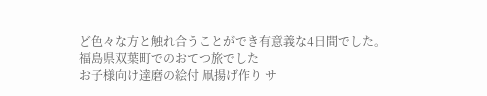ど色々な方と触れ合うことができ有意義な4日間でした。
福島県双葉町でのおてつ旅でした
お子様向け達磨の絵付 凧揚げ作り サ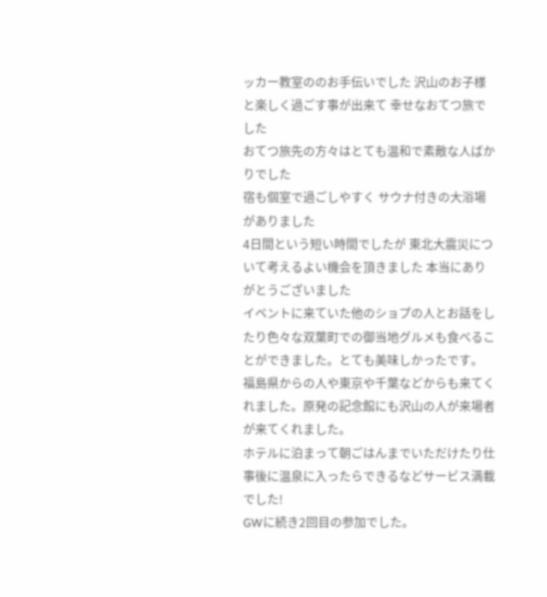ッカー教室ののお手伝いでした 沢山のお子様と楽しく過ごす事が出来て 幸せなおてつ旅でした
おてつ旅先の方々はとても温和で素敵な人ばかりでした
宿も個室で過ごしやすく サウナ付きの大浴場がありました
4日間という短い時間でしたが 東北大震災について考えるよい機会を頂きました 本当にありがとうございました
イベントに来ていた他のショプの人とお話をしたり色々な双葉町での御当地グルメも食べることができました。とても美味しかったです。
福島県からの人や東京や千葉などからも来てくれました。原発の記念館にも沢山の人が来場者が来てくれました。
ホテルに泊まって朝ごはんまでいただけたり仕事後に温泉に入ったらできるなどサービス満載でした!
GWに続き2回目の参加でした。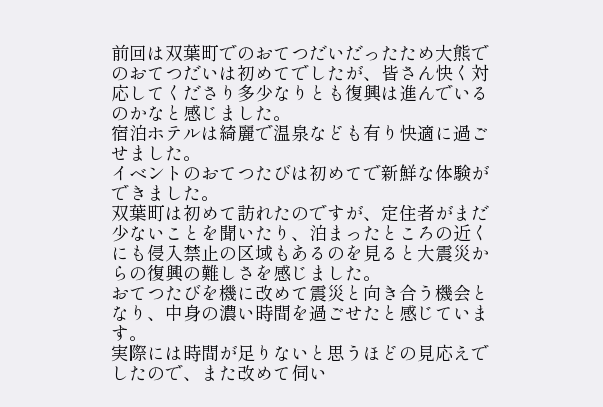前回は双葉町でのおてつだいだったため大熊でのおてつだいは初めてでしたが、皆さん快く対応してくださり多少なりとも復興は進んでいるのかなと感じました。
宿泊ホテルは綺麗で温泉なども有り快適に過ごせました。
イベントのおてつたびは初めてで新鮮な体験ができました。
双葉町は初めて訪れたのですが、定住者がまだ少ないことを聞いたり、泊まったところの近くにも侵入禁止の区域もあるのを見ると大震災からの復興の難しさを感じました。
おてつたびを機に改めて震災と向き合う機会となり、中身の濃い時間を過ごせたと感じています。
実際には時間が足りないと思うほどの見応えでしたので、また改めて伺い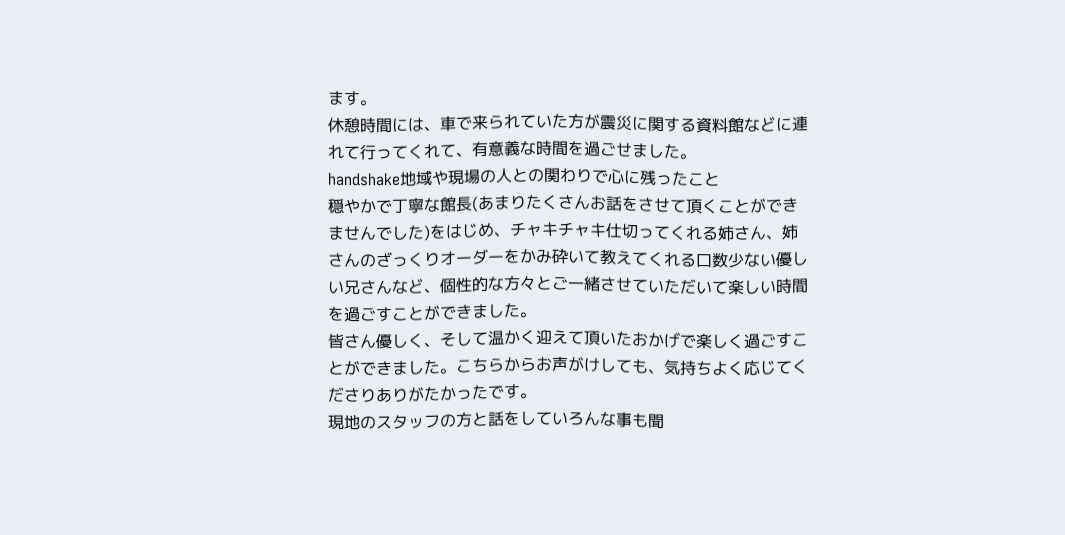ます。
休憩時間には、車で来られていた方が震災に関する資料館などに連れて行ってくれて、有意義な時間を過ごせました。
handshake地域や現場の人との関わりで心に残ったこと
穏やかで丁寧な館長(あまりたくさんお話をさせて頂くことができませんでした)をはじめ、チャキチャキ仕切ってくれる姉さん、姉さんのざっくりオーダーをかみ砕いて教えてくれる口数少ない優しい兄さんなど、個性的な方々とご一緒させていただいて楽しい時間を過ごすことができました。
皆さん優しく、そして温かく迎えて頂いたおかげで楽しく過ごすことができました。こちらからお声がけしても、気持ちよく応じてくださりありがたかったです。
現地のスタッフの方と話をしていろんな事も聞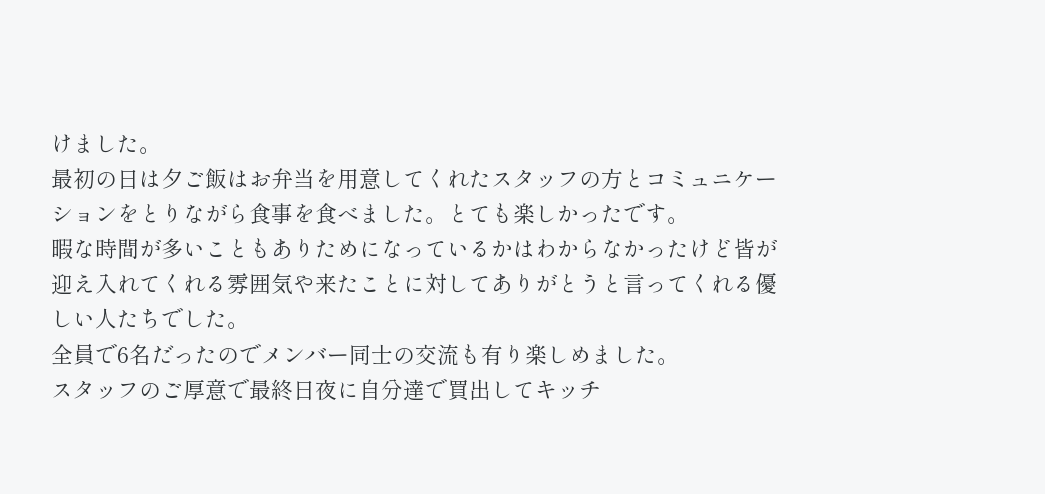けました。
最初の日は夕ご飯はお弁当を用意してくれたスタッフの方とコミュニケーションをとりながら食事を食べました。とても楽しかったです。
暇な時間が多いこともありためになっているかはわからなかったけど皆が迎え入れてくれる雰囲気や来たことに対してありがとうと言ってくれる優しい人たちでした。
全員で6名だったのでメンバー同士の交流も有り楽しめました。
スタッフのご厚意で最終日夜に自分達で買出してキッチ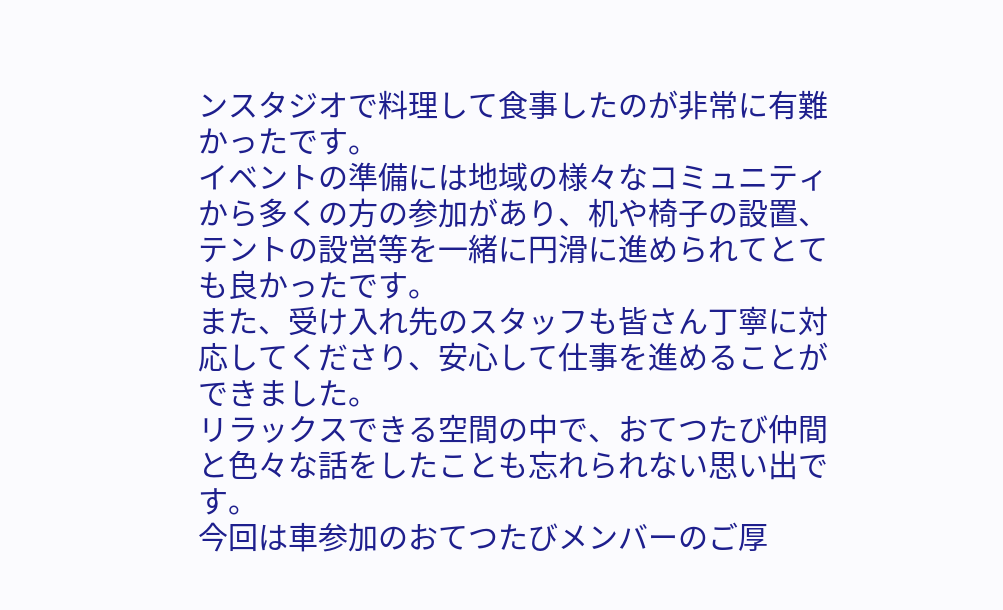ンスタジオで料理して食事したのが非常に有難かったです。
イベントの準備には地域の様々なコミュニティから多くの方の参加があり、机や椅子の設置、テントの設営等を一緒に円滑に進められてとても良かったです。
また、受け入れ先のスタッフも皆さん丁寧に対応してくださり、安心して仕事を進めることができました。
リラックスできる空間の中で、おてつたび仲間と色々な話をしたことも忘れられない思い出です。
今回は車参加のおてつたびメンバーのご厚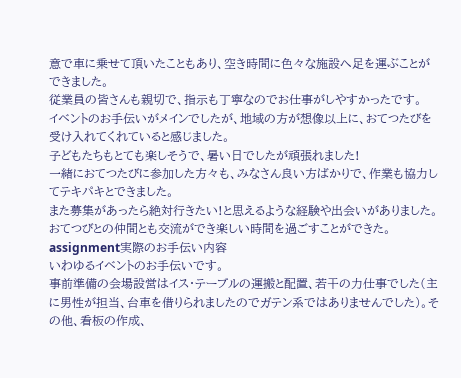意で車に乗せて頂いたこともあり、空き時間に色々な施設へ足を運ぶことができました。
従業員の皆さんも親切で、指示も丁寧なのでお仕事がしやすかったです。
イベントのお手伝いがメインでしたが、地域の方が想像以上に、おてつたびを受け入れてくれていると感じました。
子どもたちもとても楽しそうで、暑い日でしたが頑張れました!
一緒におてつたびに参加した方々も、みなさん良い方ばかりで、作業も協力してテキパキとできました。
また募集があったら絶対行きたい!と思えるような経験や出会いがありました。
おてつびとの仲間とも交流ができ楽しい時間を過ごすことができた。
assignment実際のお手伝い内容
いわゆるイベントのお手伝いです。
事前準備の会場設営はイス・テーブルの運搬と配置、若干の力仕事でした(主に男性が担当、台車を借りられましたのでガテン系ではありませんでした)。その他、看板の作成、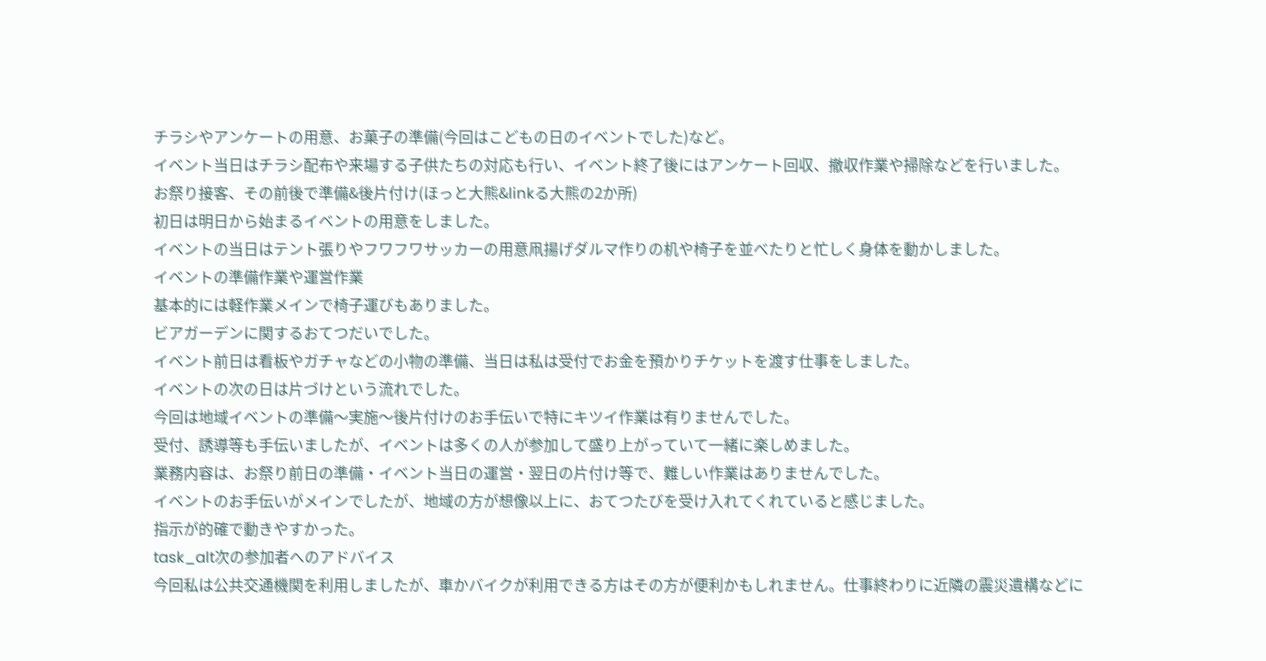チラシやアンケートの用意、お菓子の準備(今回はこどもの日のイベントでした)など。
イベント当日はチラシ配布や来場する子供たちの対応も行い、イベント終了後にはアンケート回収、撤収作業や掃除などを行いました。
お祭り接客、その前後で準備&後片付け(ほっと大熊&linkる大熊の2か所)
初日は明日から始まるイベントの用意をしました。
イベントの当日はテント張りやフワフワサッカーの用意凧揚げダルマ作りの机や椅子を並べたりと忙しく身体を動かしました。
イベントの準備作業や運営作業
基本的には軽作業メインで椅子運びもありました。
ビアガーデンに関するおてつだいでした。
イベント前日は看板やガチャなどの小物の準備、当日は私は受付でお金を預かりチケットを渡す仕事をしました。
イベントの次の日は片づけという流れでした。
今回は地域イベントの準備〜実施〜後片付けのお手伝いで特にキツイ作業は有りませんでした。
受付、誘導等も手伝いましたが、イベントは多くの人が参加して盛り上がっていて一緒に楽しめました。
業務内容は、お祭り前日の準備・イベント当日の運営・翌日の片付け等で、難しい作業はありませんでした。
イベントのお手伝いがメインでしたが、地域の方が想像以上に、おてつたびを受け入れてくれていると感じました。
指示が的確で動きやすかった。
task_alt次の参加者へのアドバイス
今回私は公共交通機関を利用しましたが、車かバイクが利用できる方はその方が便利かもしれません。仕事終わりに近隣の震災遺構などに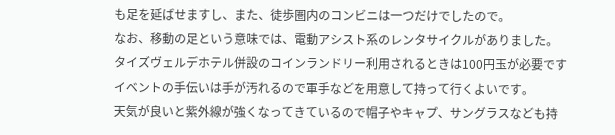も足を延ばせますし、また、徒歩圏内のコンビニは一つだけでしたので。
なお、移動の足という意味では、電動アシスト系のレンタサイクルがありました。
タイズヴェルデホテル併設のコインランドリー利用されるときは100円玉が必要です
イベントの手伝いは手が汚れるので軍手などを用意して持って行くよいです。
天気が良いと紫外線が強くなってきているので帽子やキャプ、サングラスなども持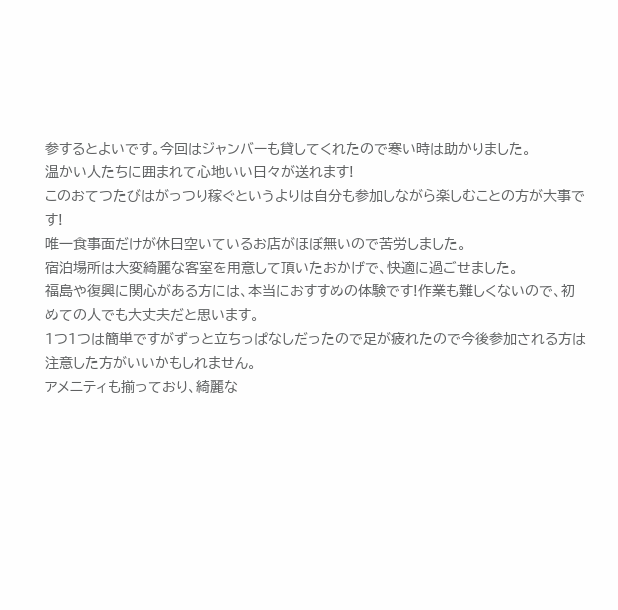参するとよいです。今回はジャンバーも貸してくれたので寒い時は助かりました。
温かい人たちに囲まれて心地いい日々が送れます!
このおてつたびはがっつり稼ぐというよりは自分も参加しながら楽しむことの方が大事です!
唯一食事面だけが休日空いているお店がほぼ無いので苦労しました。
宿泊場所は大変綺麗な客室を用意して頂いたおかげで、快適に過ごせました。
福島や復興に関心がある方には、本当におすすめの体験です!作業も難しくないので、初めての人でも大丈夫だと思います。
1つ1つは簡単ですがずっと立ちっぱなしだったので足が疲れたので今後参加される方は注意した方がいいかもしれません。
アメニティも揃っており、綺麗な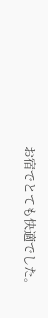お宿でとても快適でした。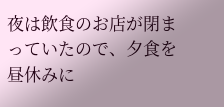夜は飲食のお店が閉まっていたので、夕食を昼休みに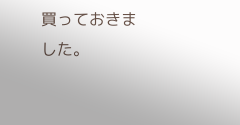買っておきました。